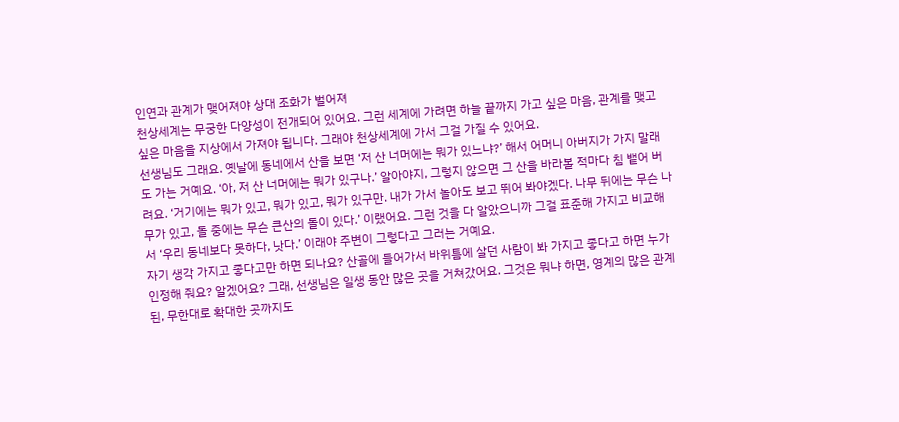인연과 관계가 맺어져야 상대 조화가 벌어져
천상세계는 무궁한 다양성이 전개되어 있어요. 그런 세계에 가려면 하늘 끝까지 가고 싶은 마음, 관계를 맺고 싶은 마음을 지상에서 가져야 됩니다. 그래야 천상세계에 가서 그걸 가질 수 있어요.
선생님도 그래요. 옛날에 동네에서 산을 보면 ‘저 산 너머에는 뭐가 있느냐?’ 해서 어머니 아버지가 가지 말래도 가는 거예요. ‘아, 저 산 너머에는 뭐가 있구나.’ 알아야지, 그렇지 않으면 그 산을 바라볼 적마다 침 뱉어 버려요. ‘거기에는 뭐가 있고, 뭐가 있고, 뭐가 있구만. 내가 가서 놀아도 보고 뛰어 봐야겠다. 나무 뒤에는 무슨 나무가 있고, 돌 중에는 무슨 큰산의 돌이 있다.’ 이랬어요. 그런 것을 다 알았으니까 그걸 표준해 가지고 비교해서 ‘우리 동네보다 못하다, 낫다.’ 이래야 주변이 그렇다고 그러는 거예요.
자기 생각 가지고 좋다고만 하면 되나요? 산골에 들어가서 바위틈에 살던 사람이 봐 가지고 좋다고 하면 누가 인정해 줘요? 알겠어요? 그래, 선생님은 일생 동안 많은 곳을 거쳐갔어요. 그것은 뭐냐 하면, 영계의 많은 관계된, 무한대로 확대한 곳까지도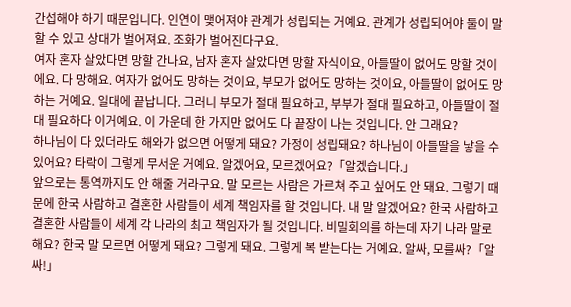간섭해야 하기 때문입니다. 인연이 맺어져야 관계가 성립되는 거예요. 관계가 성립되어야 둘이 말할 수 있고 상대가 벌어져요. 조화가 벌어진다구요.
여자 혼자 살았다면 망할 간나요, 남자 혼자 살았다면 망할 자식이요, 아들딸이 없어도 망할 것이에요. 다 망해요. 여자가 없어도 망하는 것이요, 부모가 없어도 망하는 것이요, 아들딸이 없어도 망하는 거예요. 일대에 끝납니다. 그러니 부모가 절대 필요하고, 부부가 절대 필요하고, 아들딸이 절대 필요하다 이거예요. 이 가운데 한 가지만 없어도 다 끝장이 나는 것입니다. 안 그래요?
하나님이 다 있더라도 해와가 없으면 어떻게 돼요? 가정이 성립돼요? 하나님이 아들딸을 낳을 수 있어요? 타락이 그렇게 무서운 거예요. 알겠어요, 모르겠어요?「알겠습니다.」
앞으로는 통역까지도 안 해줄 거라구요. 말 모르는 사람은 가르쳐 주고 싶어도 안 돼요. 그렇기 때문에 한국 사람하고 결혼한 사람들이 세계 책임자를 할 것입니다. 내 말 알겠어요? 한국 사람하고 결혼한 사람들이 세계 각 나라의 최고 책임자가 될 것입니다. 비밀회의를 하는데 자기 나라 말로 해요? 한국 말 모르면 어떻게 돼요? 그렇게 돼요. 그렇게 복 받는다는 거예요. 알싸, 모를싸?「알싸!」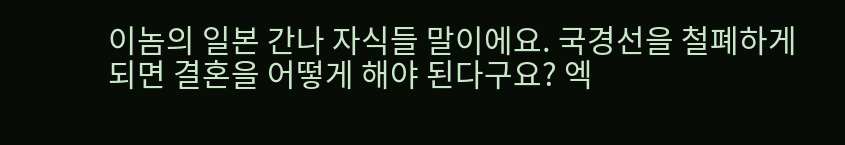이놈의 일본 간나 자식들 말이에요. 국경선을 철폐하게 되면 결혼을 어떻게 해야 된다구요? 엑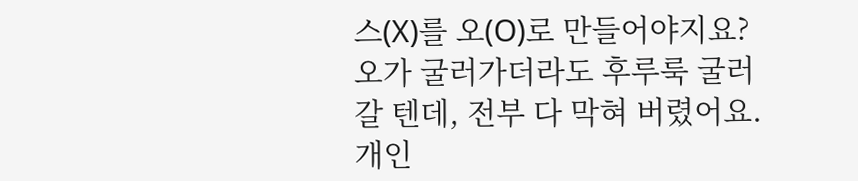스(X)를 오(O)로 만들어야지요? 오가 굴러가더라도 후루룩 굴러갈 텐데, 전부 다 막혀 버렸어요. 개인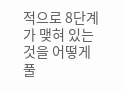적으로 8단계가 맺혀 있는 것을 어떻게 풀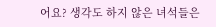어요? 생각도 하지 않은 녀석들은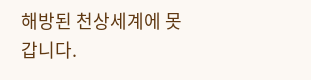해방된 천상세계에 못 갑니다.